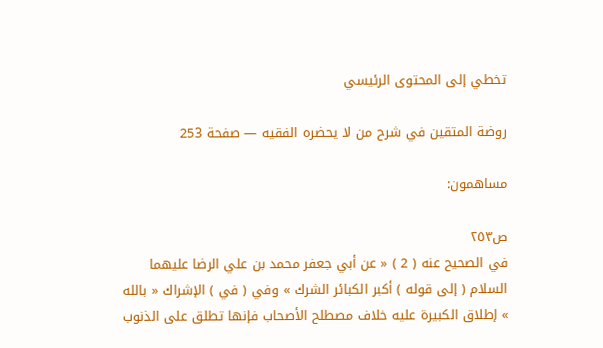تخطي إلى المحتوى الرئيسي

روضة المتقين في شرح من لا يحضره الفقيه — صفحة 253

مساهمون:

ص٢٥٣
في الصحيح عنه ( 2 ) « عن أبي جعفر محمد بن علي الرضا عليهما السلام ( إلى قوله ) أكبر الكبائر الشرك » وفي ( في ) الإشراك « بالله » إطلاق الكبيرة عليه خلاف مصطلح الأصحاب فإنها تطلق على الذنوب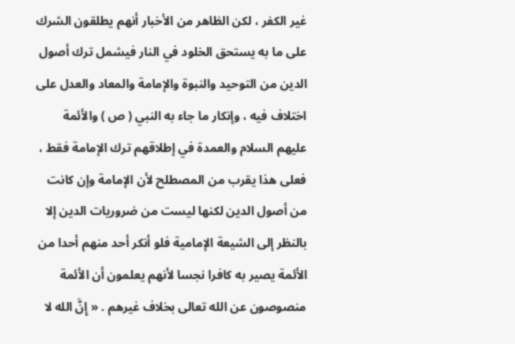غير الكفر ، لكن الظاهر من الأخبار أنهم يطلقون الشرك على ما به يستحق الخلود في النار فيشمل ترك أصول الدين من التوحيد والنبوة والإمامة والمعاد والعدل على اختلاف فيه ، وإنكار ما جاء به النبي ( ص ) والأئمة عليهم السلام والعمدة في إطلاقهم ترك الإمامة فقط ، فعلى هذا يقرب من المصطلح لأن الإمامة وإن كانت من أصول الدين لكنها ليست من ضروريات الدين إلا بالنظر إلى الشيعة الإمامية فلو أنكر أحد منهم أحدا من الأئمة يصير به كافرا نجسا لأنهم يعلمون أن الأئمة منصوصون عن الله تعالى بخلاف غيرهم . « إِنَّ الله لا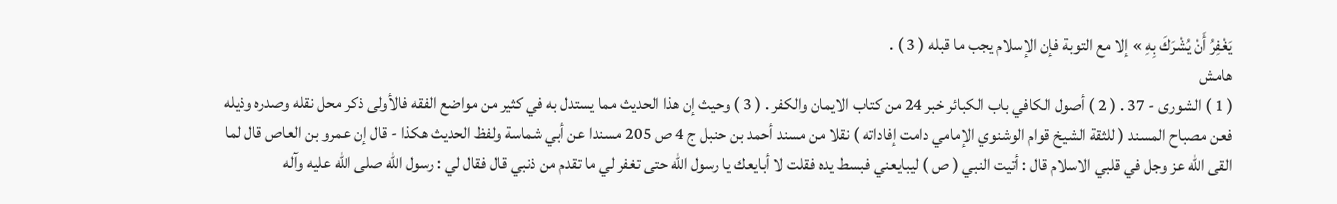يَغْفِرُ أَنْ يُشْرَكَ بِهِ » إلا مع التوبة فإن الإسلام يجب ما قبله ( 3 ) .
هامش
( 1 ) الشورى - 37 . ( 2 ) أصول الكافي باب الكبائر خبر 24 من كتاب الايمان والكفر . ( 3 ) وحيث إن هذا الحديث مما يستدل به في كثير من مواضع الفقه فالأولى ذكر محل نقله وصدره وذيله فعن مصباح المسند ( للثقة الشيخ قوام الوشنوي الإمامي دامت إفاداته ) نقلا من مسند أحمد بن حنبل ج 4 ص 205 مسندا عن أبي شماسة ولفظ الحديث هكذا - قال إن عمرو بن العاص قال لما القى الله عز وجل في قلبي الاسلام قال : أتيت النبي ( ص ) ليبايعني فبسط يده فقلت لا أبايعك يا رسول الله حتى تغفر لي ما تقدم من ذنبي قال فقال لي : رسول الله صلى الله عليه وآله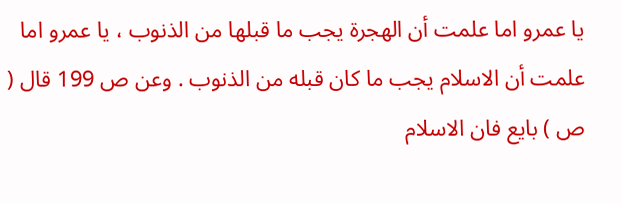يا عمرو اما علمت أن الهجرة يجب ما قبلها من الذنوب ، يا عمرو اما علمت أن الاسلام يجب ما كان قبله من الذنوب . وعن ص 199 قال ( ص ) بايع فان الاسلام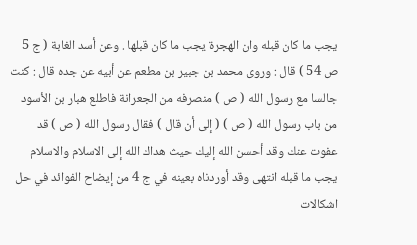يجب ما كان قبله وان الهجرة يجب ما كان قبلها . وعن أسد الغابة ( ج 5 ص 54 ) قال : وروى محمد بن جبير بن مطعم عن أبيه عن جده قال : كنت جالسا مع رسول الله ( ص ) منصرفه من الجعرانة فاطلع هبار بن الأسود من باب رسول الله ( ص ) ( إلى أن قال ) فقال رسول الله ( ص ) قد عفوت عنك وقد أحسن الله إليك حيث هداك الله إلى الاسلام والاسلام يجب ما قبله انتهى وقد أوردناه بعينه في ج 4 من إيضاح الفوائد في حل اشكالات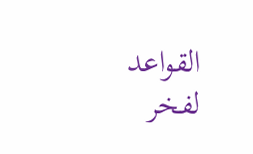القواعد لفخر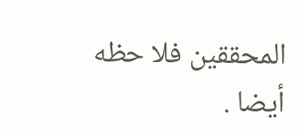المحققين فلا حظه أيضا .